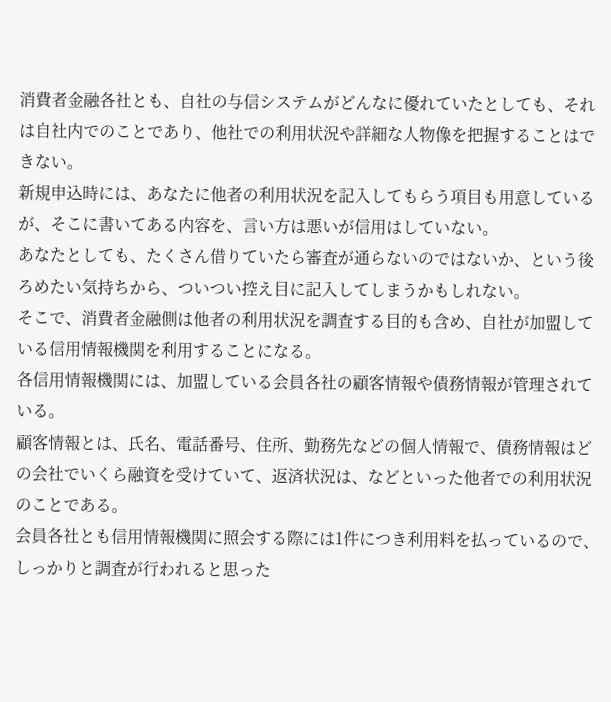消費者金融各社とも、自社の与信システムがどんなに優れていたとしても、それは自社内でのことであり、他社での利用状況や詳細な人物像を把握することはできない。
新規申込時には、あなたに他者の利用状況を記入してもらう項目も用意しているが、そこに書いてある内容を、言い方は悪いが信用はしていない。
あなたとしても、たくさん借りていたら審査が通らないのではないか、という後ろめたい気持ちから、ついつい控え目に記入してしまうかもしれない。
そこで、消費者金融側は他者の利用状況を調査する目的も含め、自社が加盟している信用情報機関を利用することになる。
各信用情報機関には、加盟している会員各社の顧客情報や債務情報が管理されている。
顧客情報とは、氏名、電話番号、住所、勤務先などの個人情報で、債務情報はどの会社でいくら融資を受けていて、返済状況は、などといった他者での利用状況のことである。
会員各社とも信用情報機関に照会する際には1件につき利用料を払っているので、しっかりと調査が行われると思った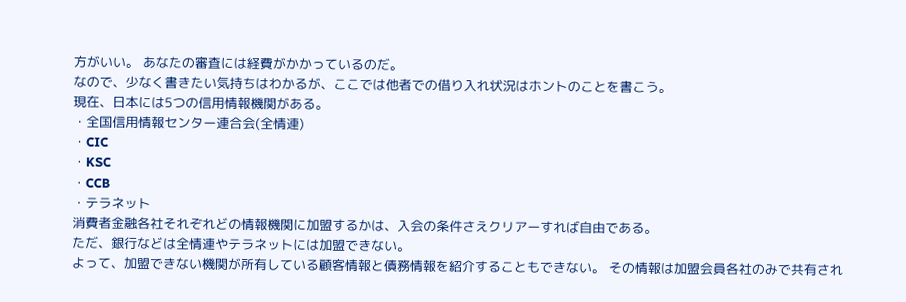方がいい。 あなたの審査には経費がかかっているのだ。
なので、少なく書きたい気持ちはわかるが、ここでは他者での借り入れ状況はホントのことを書こう。
現在、日本には5つの信用情報機関がある。
・全国信用情報センター連合会(全情連)
・CIC
・KSC
・CCB
・テラネット
消費者金融各社それぞれどの情報機関に加盟するかは、入会の条件さえクリアーすれば自由である。
ただ、銀行などは全情連やテラネットには加盟できない。
よって、加盟できない機関が所有している顧客情報と債務情報を紹介することもできない。 その情報は加盟会員各社のみで共有され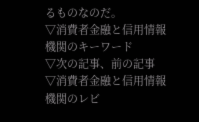るものなのだ。
▽消費者金融と信用情報機関のキーワード
▽次の記事、前の記事
▽消費者金融と信用情報機関のレビ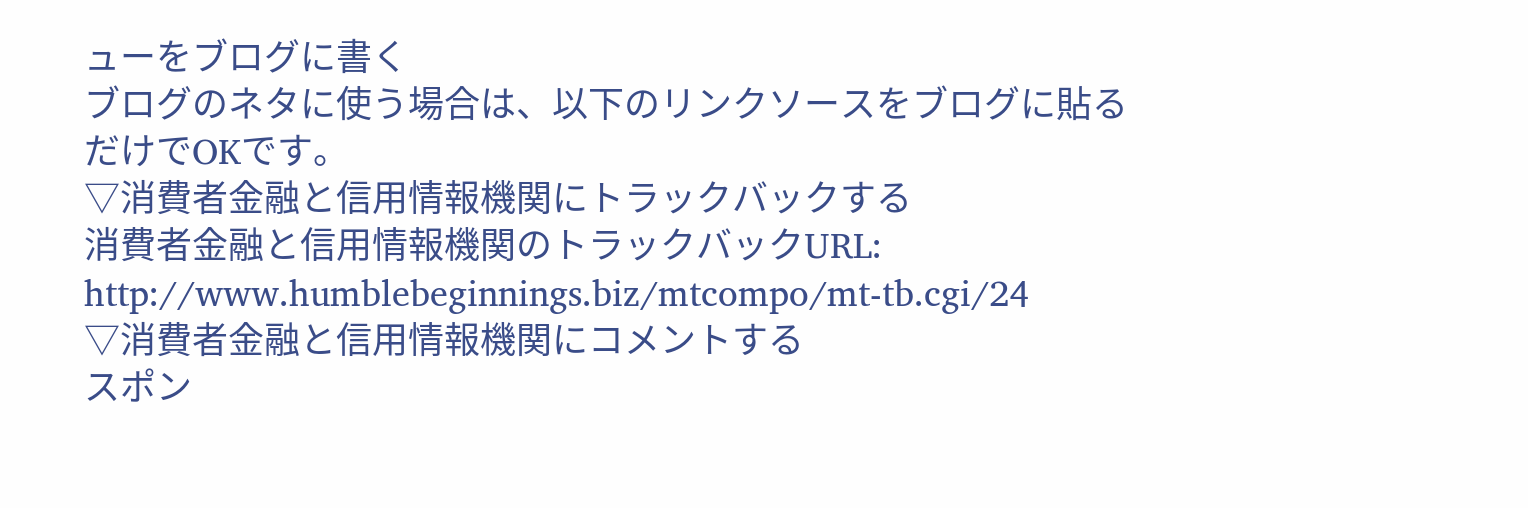ューをブログに書く
ブログのネタに使う場合は、以下のリンクソースをブログに貼るだけでOKです。
▽消費者金融と信用情報機関にトラックバックする
消費者金融と信用情報機関のトラックバックURL:
http://www.humblebeginnings.biz/mtcompo/mt-tb.cgi/24
▽消費者金融と信用情報機関にコメントする
スポン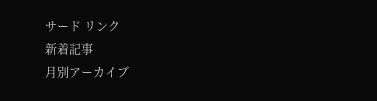サード リンク
新着記事
月別アーカイブ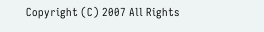Copyright (C) 2007 All Rights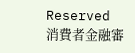Reserved 消費者金融審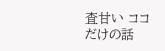査甘い ココだけの話